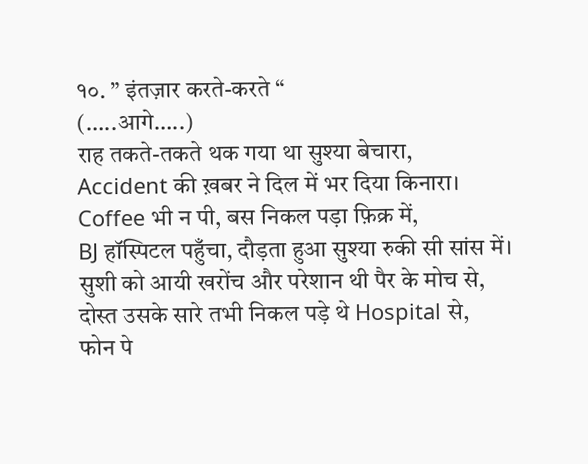१०. ” इंतज़ार करते-करते “
(…..आगे…..)
राह तकते-तकते थक गया था सुश्या बेचारा,
Accident की ख़बर ने दिल में भर दिया किनारा।
Coffee भी न पी, बस निकल पड़ा फ़िक्र में,
BJ हॉस्पिटल पहुँचा, दौड़ता हुआ सुश्या रुकी सी सांस में।
सुशी को आयी खरोंच और परेशान थी पैर के मोच से,
दोस्त उसके सारे तभी निकल पड़े थे Hospital से,
फोन पे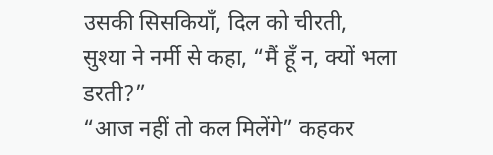उसकी सिसकियाँ, दिल को चीरती,
सुश्या ने नर्मी से कहा, “मैं हूँ न, क्यों भला डरती?”
“आज नहीं तो कल मिलेंगे” कहकर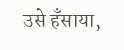उसे हँसाया,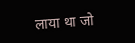लाया था जो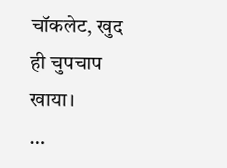चॉकलेट, खुद ही चुपचाप खाया।
…